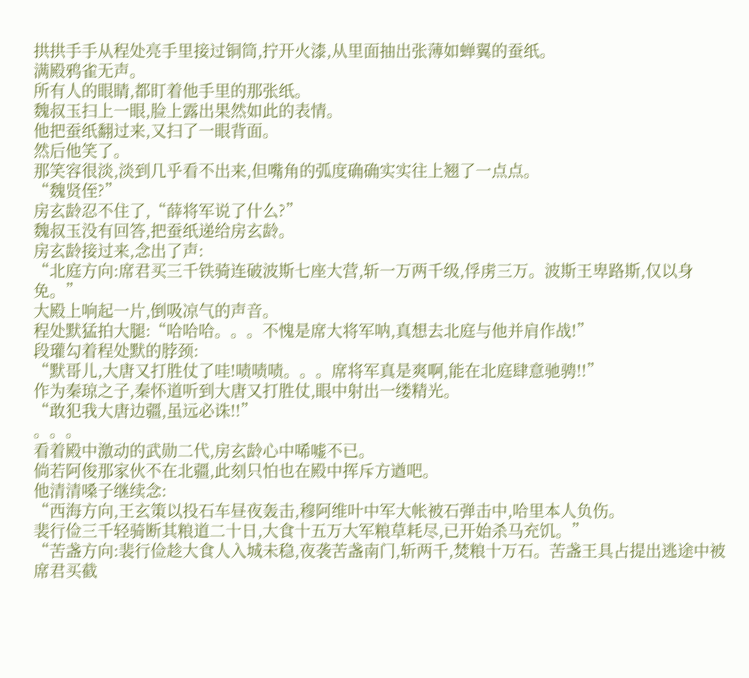拱拱手手从程处亮手里接过铜筒,拧开火漆,从里面抽出张薄如蝉翼的蚕纸。
满殿鸦雀无声。
所有人的眼睛,都盯着他手里的那张纸。
魏叔玉扫上一眼,脸上露出果然如此的表情。
他把蚕纸翻过来,又扫了一眼背面。
然后他笑了。
那笑容很淡,淡到几乎看不出来,但嘴角的弧度确确实实往上翘了一点点。
“魏贤侄?”
房玄龄忍不住了,“薛将军说了什么?”
魏叔玉没有回答,把蚕纸递给房玄龄。
房玄龄接过来,念出了声:
“北庭方向:席君买三千铁骑连破波斯七座大营,斩一万两千级,俘虏三万。波斯王卑路斯,仅以身免。”
大殿上响起一片,倒吸凉气的声音。
程处默猛拍大腿:“哈哈哈。。。不愧是席大将军呐,真想去北庭与他并肩作战!”
段瓘勾着程处默的脖颈:
“默哥儿,大唐又打胜仗了哇!啧啧啧。。。席将军真是爽啊,能在北庭肆意驰骋!!”
作为秦琼之子,秦怀道听到大唐又打胜仗,眼中射出一缕精光。
“敢犯我大唐边疆,虽远必诛!!”
。。。
看着殿中激动的武勋二代,房玄龄心中唏嘘不已。
倘若阿俊那家伙不在北疆,此刻只怕也在殿中挥斥方遒吧。
他清清嗓子继续念:
“西海方向,王玄策以投石车昼夜轰击,穆阿维叶中军大帐被石弹击中,哈里本人负伤。
裴行俭三千轻骑断其粮道二十日,大食十五万大军粮草耗尽,已开始杀马充饥。”
“苦盏方向:裴行俭趁大食人入城未稳,夜袭苦盏南门,斩两千,焚粮十万石。苦盏王具占提出逃途中被席君买截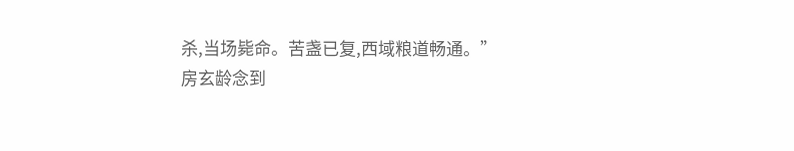杀,当场毙命。苦盏已复,西域粮道畅通。”
房玄龄念到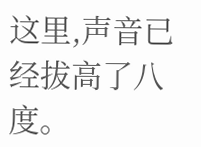这里,声音已经拔高了八度。